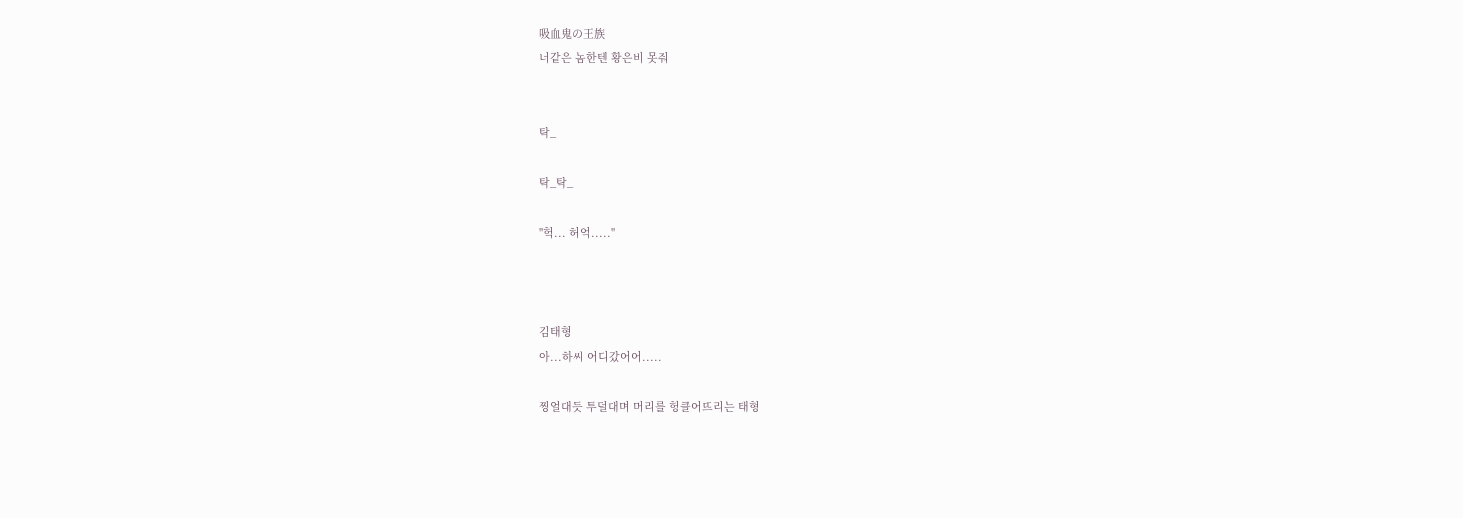吸血鬼の王族
너같은 놈한텐 황은비 못줘


탁_

탁_탁_

"헉... 허억....."



김태형
아...하씨 어디갔어어.....

찡얼대듯 투덜대며 머리를 헝클어뜨리는 태형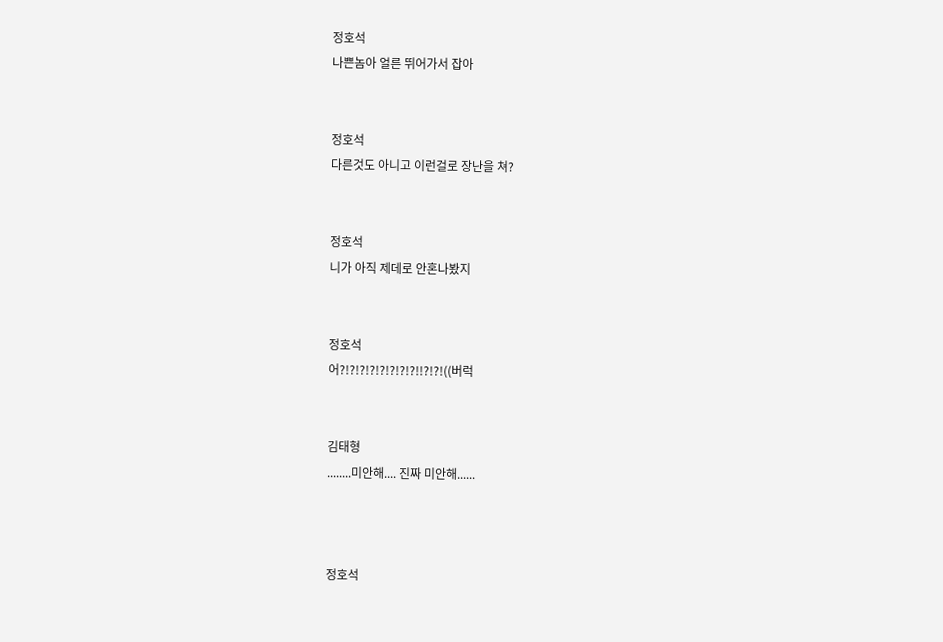정호석
나쁜놈아 얼른 뛰어가서 잡아


정호석
다른것도 아니고 이런걸로 장난을 쳐?


정호석
니가 아직 제데로 안혼나봤지


정호석
어?!?!?!?!?!?!?!?!!?!?!((버럭


김태형
........미안해.... 진짜 미안해......



정호석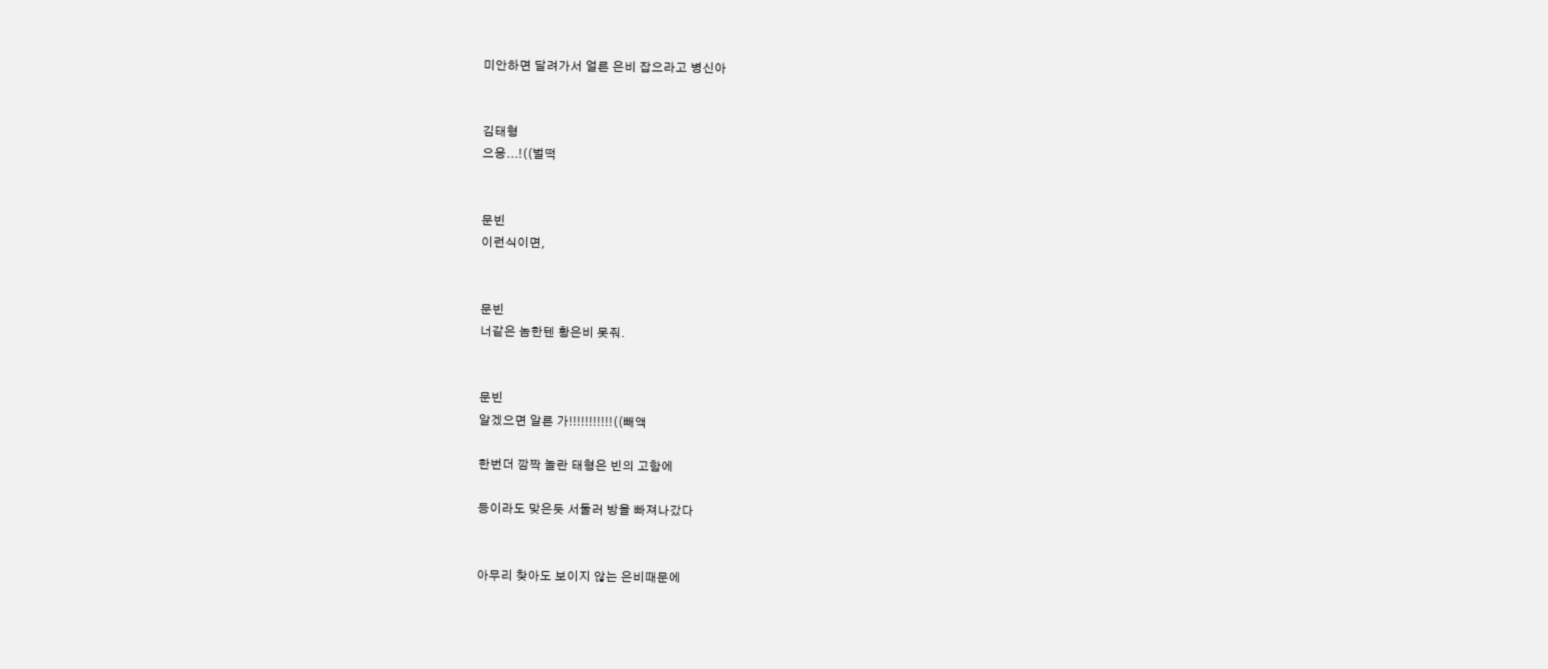미안하면 달려가서 얼른 은비 잡으라고 병신아


김태형
으응...!((벌떡


문빈
이런식이면,


문빈
너같은 놈한텐 황은비 못줘.


문빈
알겠으면 알른 가!!!!!!!!!!!((빼액

한번더 깜짝 놀란 태형은 빈의 고함에

등이라도 맞은듯 서둘러 방을 빠져나갔다


아무리 찾아도 보이지 않는 은비때문에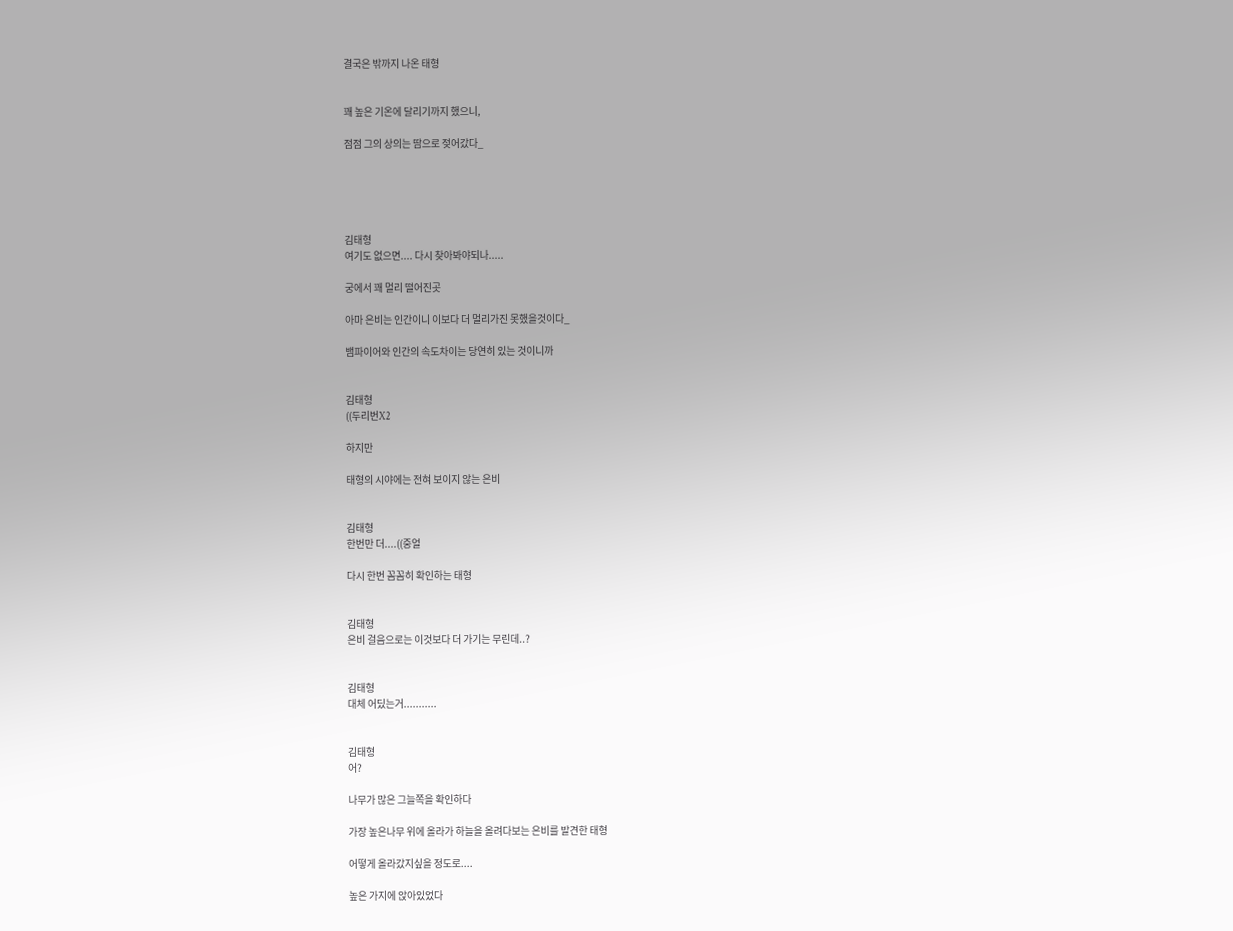결국은 밖까지 나온 태형


꽤 높은 기온에 달리기까지 했으니,

점점 그의 상의는 땀으로 젖어갔다_





김태형
여기도 없으면.... 다시 찾아봐야되나.....

궁에서 꽤 멀리 떨어진곳

아마 은비는 인간이니 이보다 더 멀리가진 못했을것이다_

뱀파이어와 인간의 속도차이는 당연히 있는 것이니까


김태형
((두리번X2

하지만

태형의 시야에는 전혀 보이지 않는 은비


김태형
한번만 더....((중얼

다시 한번 꼼꼼히 확인하는 태형


김태형
은비 걸음으로는 이것보다 더 가기는 무린데..?


김태형
대체 어딨는거...........


김태형
어?

나무가 많은 그늘쪽을 확인하다

가장 높은나무 위에 올라가 하늘을 올려다보는 은비를 발견한 태형

어떻게 올라갔지싶을 정도로....

높은 가지에 앉아있었다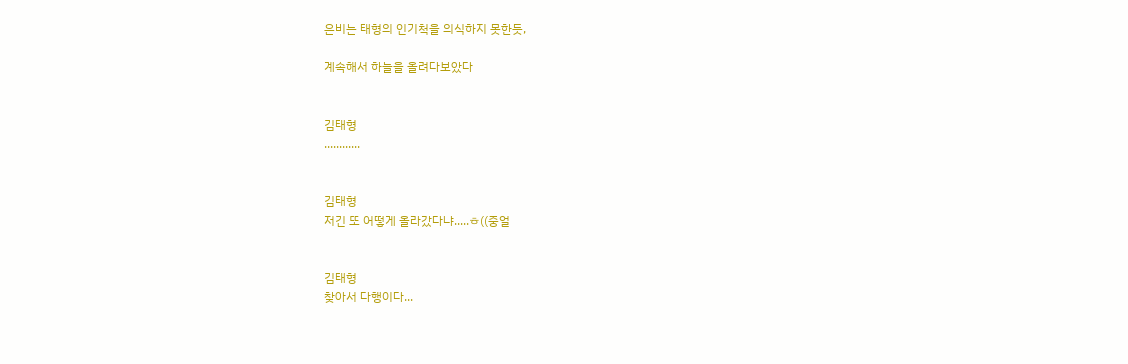은비는 태형의 인기척을 의식하지 못한듯,

계속해서 하늘을 올려다보았다


김태형
............


김태형
저긴 또 어떻게 올라갔다냐.....ㅎ((중얼


김태형
찾아서 다행이다...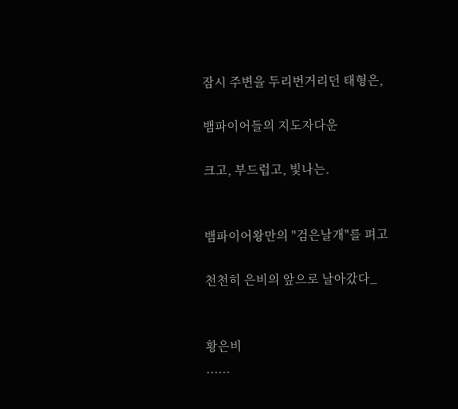잠시 주변을 두리번거리던 태형은,

뱀파이어들의 지도자다운

크고, 부드럽고, 빛나는.


뱀파이어왕만의 "검은날개"를 펴고

천천히 은비의 앞으로 날아갔다_


황은비
......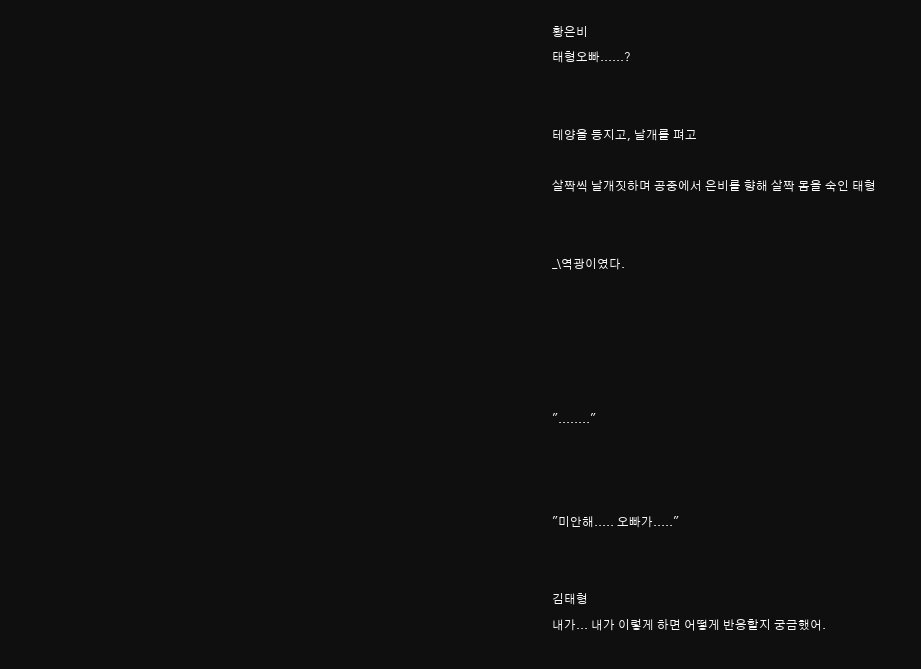황은비
태형오빠......?


테양을 등지고, 날개를 펴고

살짝씩 날개짓하며 공중에서 은비를 향해 살짝 몸을 숙인 태형


_\역광이였다.





"........"



"미안해..... 오빠가....."


김태형
내가... 내가 이렇게 하면 어떻게 반응할지 궁금했어.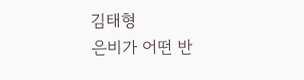김태형
은비가 어떤 반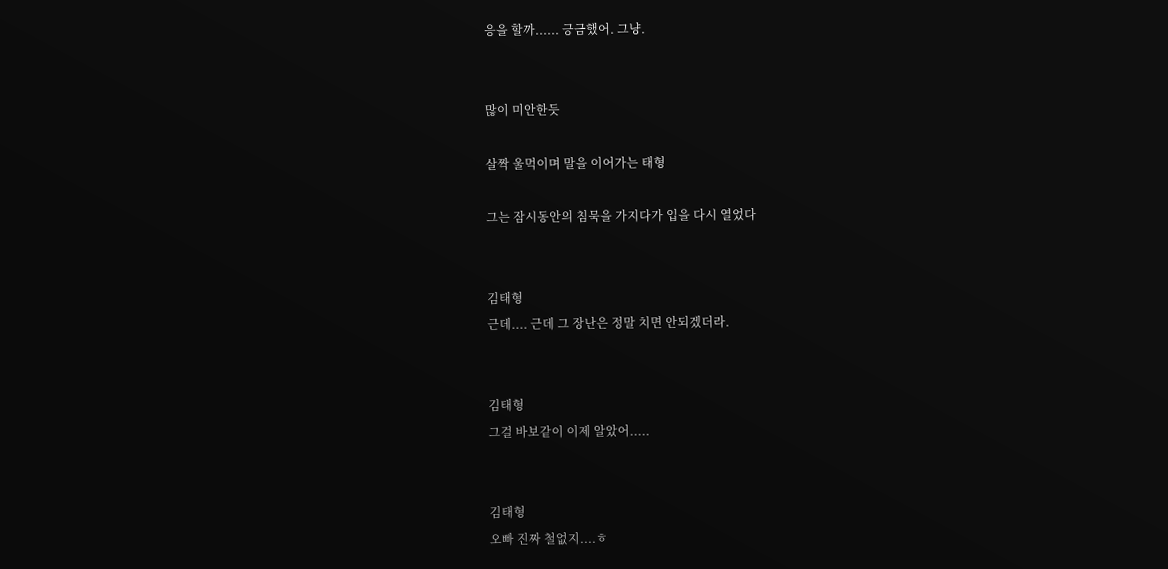응을 할까...... 긍금했어. 그냥.


많이 미안한듯

살짝 울먹이며 말을 이어가는 태형

그는 잠시동안의 침묵을 가지다가 입을 다시 열었다


김태형
근데.... 근데 그 장난은 정말 치면 안되겠더라.


김태형
그걸 바보같이 이제 알았어.....


김태형
오빠 진짜 철없지....ㅎ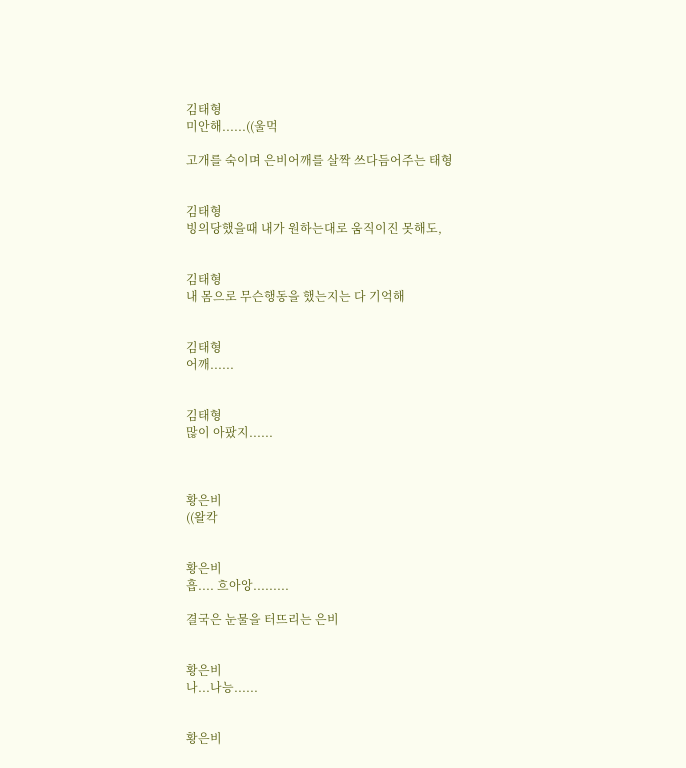김태형
미안해......((울먹

고개를 숙이며 은비어깨를 살짝 쓰다듬어주는 태형


김태형
빙의당했을때 내가 원하는대로 움직이진 못해도,


김태형
내 몸으로 무슨행동을 했는지는 다 기억해


김태형
어깨......


김태형
많이 아팠지......



황은비
((왈칵


황은비
흡.... 흐아앙.........

결국은 눈물을 터뜨리는 은비


황은비
나...나능......


황은비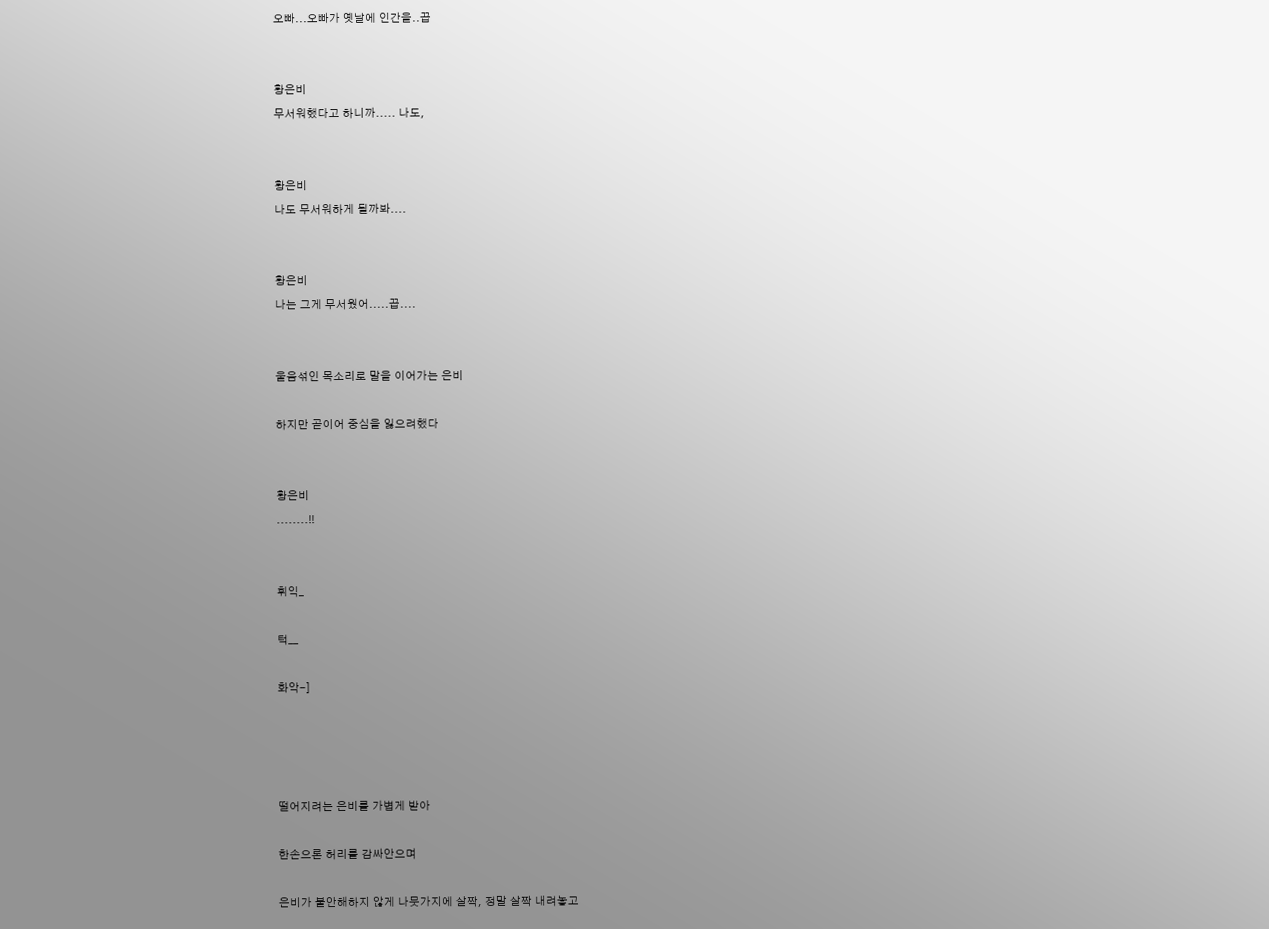오빠...오빠가 옛날에 인간을..끕


황은비
무서워했다고 하니까..... 나도,


황은비
나도 무서워하게 될까봐....


황은비
나는 그게 무서웠어.....끕....


울음섞인 목소리로 말을 이어가는 은비

하지만 곧이어 중심을 잃으려했다


황은비
........!!


휘익_

턱__

화악-]




떨어지려는 은비를 가볍게 받아

한손으론 허리를 감싸안으며

은비가 불안해하지 않게 나뭇가지에 살짝, 정말 살짝 내려놓고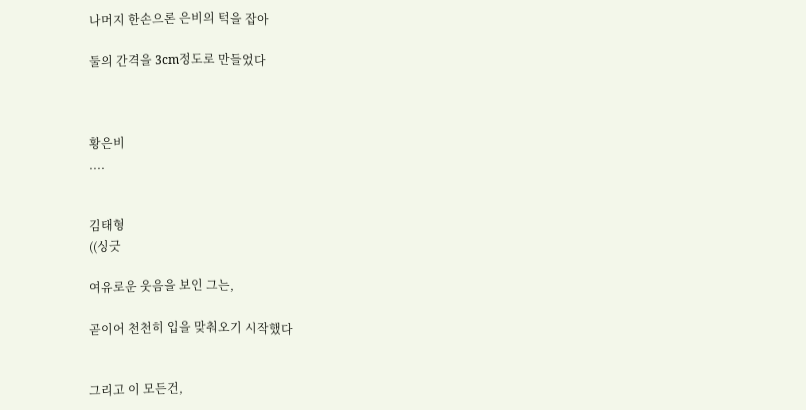나머지 한손으론 은비의 턱을 잡아

둘의 간격을 3cm정도로 만들었다



황은비
....


김태형
((싱긋

여유로운 웃음을 보인 그는,

곧이어 천천히 입을 맞춰오기 시작했다


그리고 이 모든건,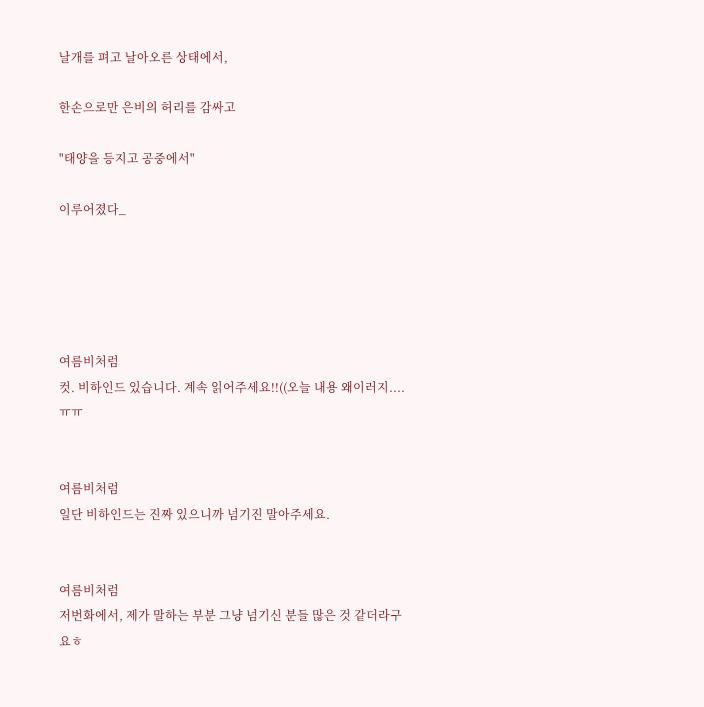날개를 펴고 날아오른 상태에서,

한손으로만 은비의 허리를 감싸고

"태양을 등지고 공중에서"

이루어졌다_





여름비처럼
컷. 비하인드 있습니다. 계속 읽어주세요!!((오늘 내용 왜이러지....ㅠㅠ


여름비처럼
일단 비하인드는 진짜 있으니까 넘기진 말아주세요.


여름비처럼
저번화에서, 제가 말하는 부분 그냥 넘기신 분들 많은 것 같더라구요ㅎ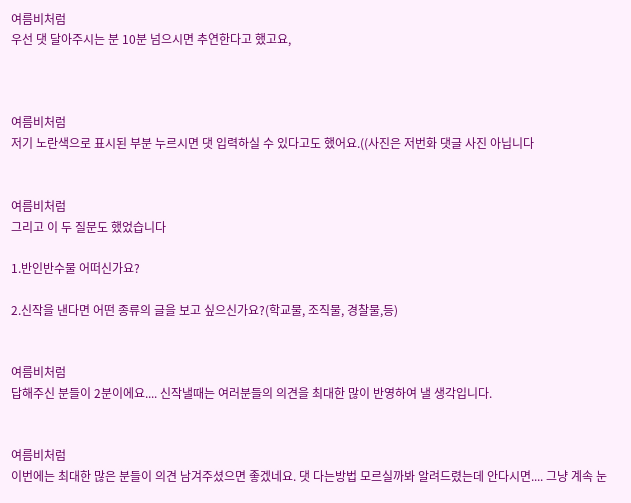여름비처럼
우선 댓 달아주시는 분 10분 넘으시면 추연한다고 했고요,



여름비처럼
저기 노란색으로 표시된 부분 누르시면 댓 입력하실 수 있다고도 했어요.((사진은 저번화 댓글 사진 아닙니다


여름비처럼
그리고 이 두 질문도 했었습니다

1.반인반수물 어떠신가요?

2.신작을 낸다면 어떤 종류의 글을 보고 싶으신가요?(학교물, 조직물, 경찰물,등)


여름비처럼
답해주신 분들이 2분이에요.... 신작낼때는 여러분들의 의견을 최대한 많이 반영하여 낼 생각입니다.


여름비처럼
이번에는 최대한 많은 분들이 의견 남겨주셨으면 좋겠네요. 댓 다는방법 모르실까봐 알려드렸는데 안다시면.... 그냥 계속 눈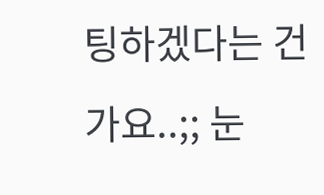팅하겠다는 건가요..;; 눈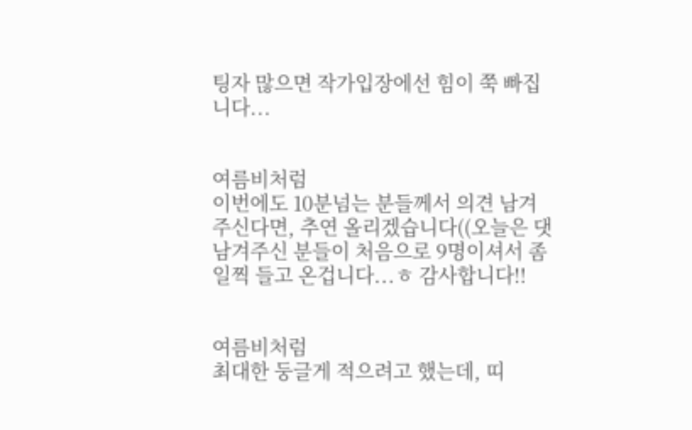팅자 많으면 작가입장에선 힘이 쭉 빠집니다...


여름비처럼
이번에도 10분넘는 분들께서 의견 남겨주신다면, 추연 올리겠습니다((오늘은 댓 남겨주신 분들이 처음으로 9명이셔서 좀 일찍 들고 온겁니다...ㅎ 감사합니다!!


여름비처럼
최대한 둥글게 적으려고 했는데, 띠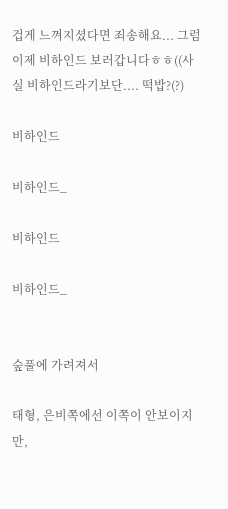겁게 느껴지셨다면 죄송해요... 그럼 이제 비하인드 보러갑니다ㅎㅎ((사실 비하인드라기보단.... 떡밥?(?)

비하인드

비하인드_

비하인드

비하인드_


숲풀에 가려져서

태형, 은비쪽에선 이쪽이 안보이지만,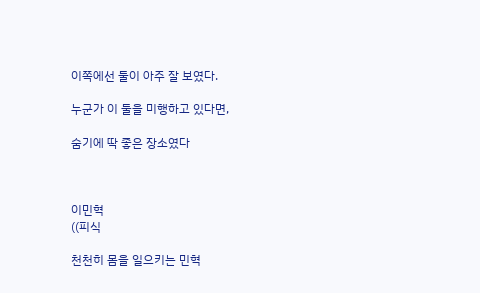이쪽에선 둘이 아주 잘 보였다.

누군가 이 둘을 미행하고 있다면,

숨기에 딱 좋은 장소였다



이민혁
((피식

천천히 몸을 일으키는 민혁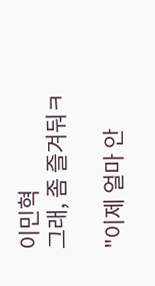이민혁
그래, 좀 즐겨둬ㅋ

"이제 얼마 안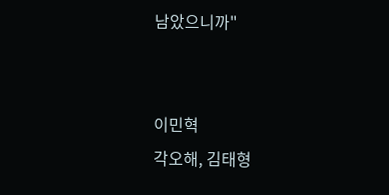남았으니까"


이민혁
각오해, 김태형